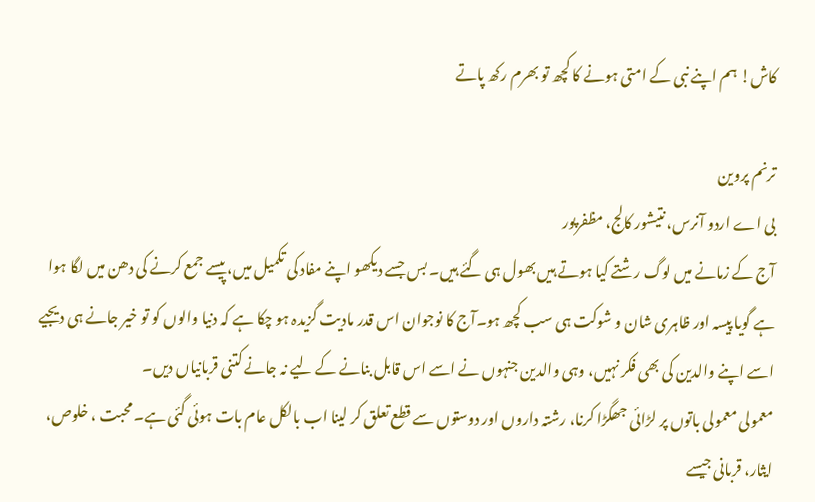کاش! ہم اپنے نبی کے امتی ہونے کا کچھ تو بھرم رکھ پاتے

ترنم پروین
بی اے اردو آنرس، نتیشور کالج، مظفرپور
آج کے زمانے میں لوگ رشتے کیا ہوتے ہیں بھول ہی گئے ہیں۔ بس جسے دیکھو اپنے مفاد کی تکمیل میں، پیسے جمع کرنے کی دھن میں لگا ہوا ہے گویا پیسہ اور ظاہری شان و شوکت ہی سب کچھ ہو۔آج کا نوجوان اس قدر مادیت گزیدہ ہو چکا ہے کہ دنیا والوں کو تو خیر جانے ہی دیجیے اسے اپنے والدین کی بھی فکر نہیں، وہی والدین جنہوں نے اسے اس قابل بنانے کے لیے نہ جانے کتنی قربانیاں دیں۔
معمولی معمولی باتوں پر لڑائی جھگڑا کرنا، رشتہ داروں اور دوستوں سے قطع تعلق کر لینا اب بالکل عام بات ہوئی گئی ہے۔ محبت ، خلوص، ایثار، قربانی جیسے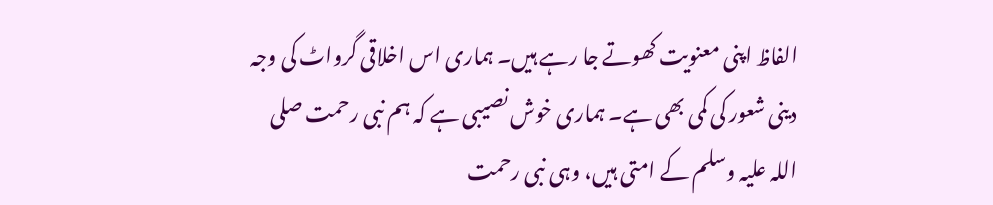الفاظ اپنی معنویت کھوتے جا رہے ہیں۔ ہماری اس اخلاقی گرواٹ کی وجہ دینی شعور کی کمی بھی ہے۔ ہماری خوش نصیبی ہے کہ ہم نبی رحمت صلی اللہ علیہ وسلم کے امتی ہیں، وہی نبی رحمت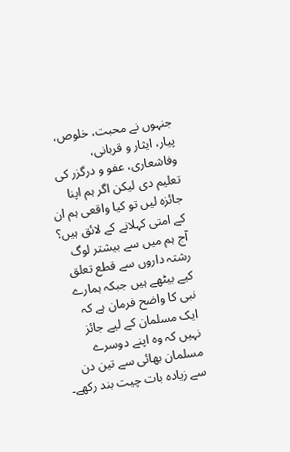جنہوں نے محبت، خلوص، پیار، ایثار و قربانی، وفاشعاری، عفو و درگزر کی تعلیم دی لیکن اگر ہم اپنا جائزہ لیں تو کیا واقعی ہم ان کے امتی کہلانے کے لائق ہیں؟
آج ہم میں سے بیشتر لوگ رشتہ داروں سے قطع تعلق کیے بیٹھے ہیں جبکہ ہمارے نبی کا واضح فرمان ہے کہ ایک مسلمان کے لیے جائز نہیں کہ وہ اپنے دوسرے مسلمان بھائی سے تین دن سے زیادہ بات چیت بند رکھے۔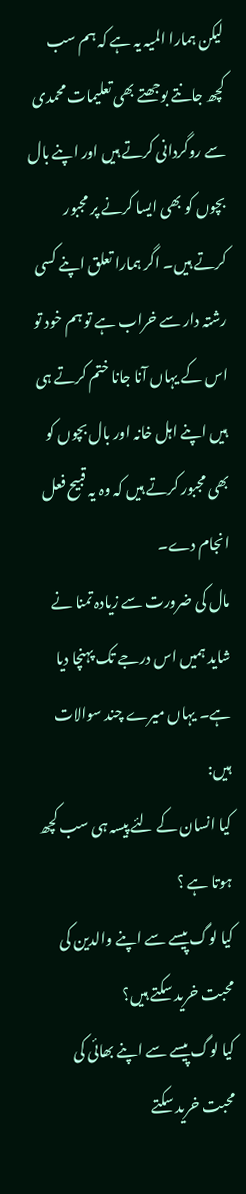لیکن ہمارا المیہ یہ ہے کہ ہم سب کچھ جانتے بوجھتے بھی تعلیمات محمدی سے روگردانی کرتے ہیں اور اپنے بال بچوں کو بھی ایسا کرنے پر مجبور کرتے ہیں۔ اگر ہمارا تعلق اپنے کسی رشتہ دار سے خراب ہے تو ہم خود تو اس کے یہاں آنا جانا ختم کرتے ہی ہیں اپنے اہل خانہ اور بال بچوں کو بھی مجبور کرتے ہیں کہ وہ یہ قبیح فعل انجام دے۔
مال کی ضرورت سے زیادہ تمنا نے شاید ہمیں اس درجے تک پہنچا دیا ہے۔ یہاں میرے چند سوالات ہیں:
کیا انسان کے لئے پیسہ ہی سب کچھ ہوتا ہے ؟
کیا لوگ پیسے سے اپنے والدین کی محبت خرید سکتے ہیں؟
کیا لوگ پیسے سے اپنے بھائی کی محبت خرید سکتے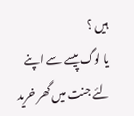ہیں ؟
یا لوگ پیسے سے اپنے لئے جنت میں گھر خرید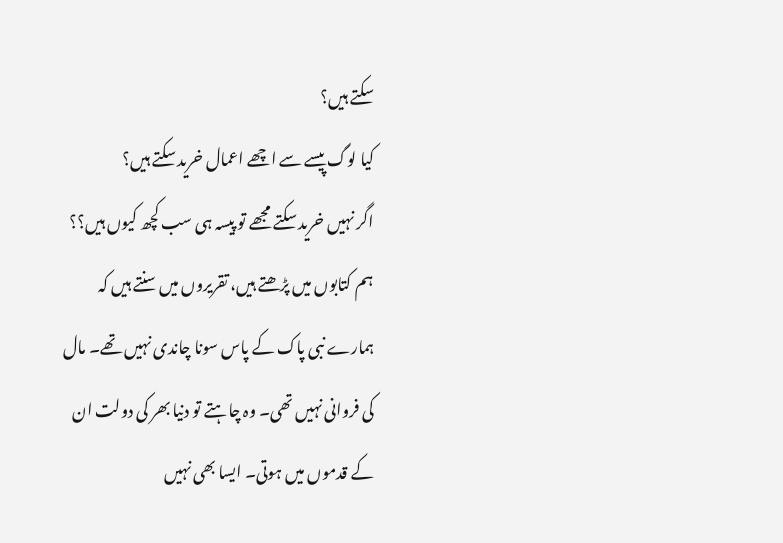سکتے ہیں؟
کیا لوگ پیسے سے اچھے اعمال خرید سکتے ہیں؟
اگر نہیں خرید سکتے مجھے تو پیسہ ہی سب کچھ کیوں ہیں؟؟
ہم کتابوں میں پڑھتے ہیں، تقریروں میں سنتے ہیں کہ ہمارے نبی پاک کے پاس سونا چاندی نہیں تھے۔ مال کی فروانی نہیں تھی۔ وہ چاہتے تو دنیا بھر کی دولت ان کے قدموں میں ہوتی۔ ایسا بھی نہیں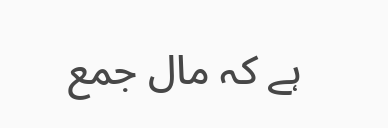ہے کہ مال جمع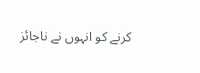کرنے کو انہوں نے ناجائز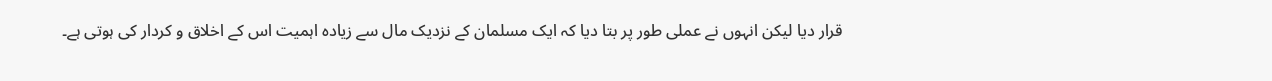قرار دیا لیکن انہوں نے عملی طور پر بتا دیا کہ ایک مسلمان کے نزدیک مال سے زیادہ اہمیت اس کے اخلاق و کردار کی ہوتی ہے۔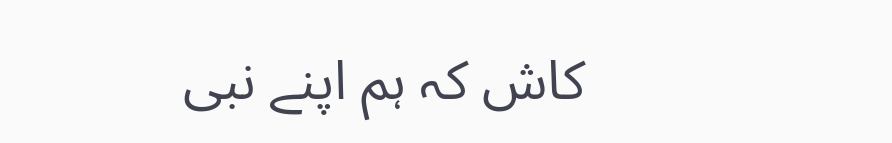کاش کہ ہم اپنے نبی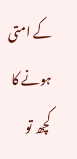کے امتی ہونے کا کچھ تو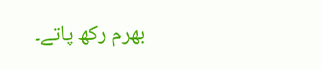بھرم رکھ پاتے۔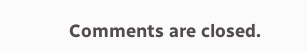Comments are closed.